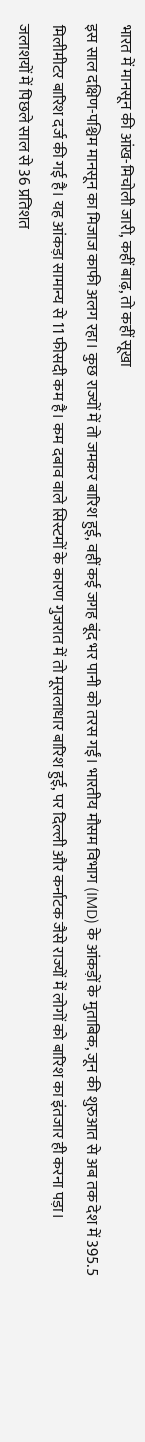भारत में मानसून की आंख-मिचोली जारी, कहीं बाढ़, तो कहीं सूखा
इस साल दक्षिण-पश्चिम मानसून का मिजाज काफी अलग रहा। कुछ राज्यों में तो जमकर बारिश हुई, वहीं कई जगह बूंद भर पानी को तरस गईं। भारतीय मौसम विभाग (IMD) के आंकड़ों के मुताबिक, जून की शुरुआत से अब तक देश में 395.5 मिलीमीटर बारिश दर्ज की गई है। यह आंकड़ा सामान्य से 11 फीसदी कम है। कम दबाव वाले सिस्टमों के कारण गुजरात में तो मूसलाधार बारिश हुई, पर दिल्ली और कर्नाटक जैसे राज्यों में लोगों को बारिश का इंतजार ही करना पड़ा।
जलाशयों में पिछले साल से 36 प्रतिशत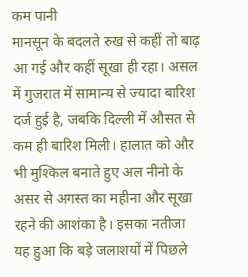कम पानी
मानसून के बदलते रुख से कहीं तो बाढ़ आ गई और कहीं सूखा ही रहा। असल में गुजरात में सामान्य से ज्यादा बारिश दर्ज हुई है, जबकि दिल्ली में औसत से कम ही बारिश मिली। हालात को और भी मुश्किल बनाते हुए अल नीनो के असर से अगस्त का महीना और सूखा रहने की आशंका है। इसका नतीजा यह हुआ कि बड़े जलाशयों में पिछले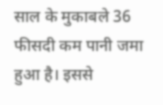साल के मुकाबले 36 फीसदी कम पानी जमा हुआ है। इससे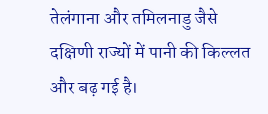तेलंगाना और तमिलनाडु जैसे दक्षिणी राज्यों में पानी की किल्लत और बढ़ गई है।